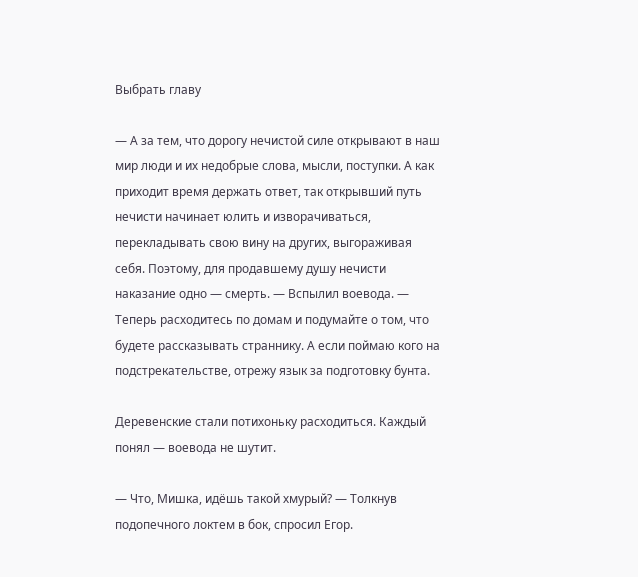Выбрать главу

— А за тем, что дорогу нечистой силе открывают в наш мир люди и их недобрые слова, мысли, поступки. А как приходит время держать ответ, так открывший путь нечисти начинает юлить и изворачиваться, перекладывать свою вину на других, выгораживая себя. Поэтому, для продавшему душу нечисти наказание одно — смерть. — Вспылил воевода. — Теперь расходитесь по домам и подумайте о том, что будете рассказывать страннику. А если поймаю кого на подстрекательстве, отрежу язык за подготовку бунта.

Деревенские стали потихоньку расходиться. Каждый понял — воевода не шутит.

— Что, Мишка, идёшь такой хмурый? — Толкнув подопечного локтем в бок, спросил Егор.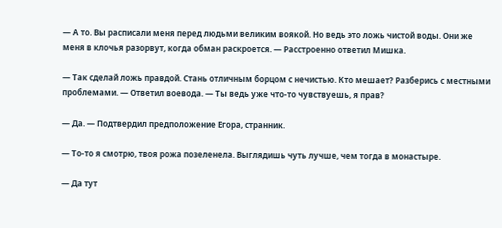— А то. Вы расписали меня перед людьми великим воякой. Но ведь это ложь чистой воды. Они же меня в клочья разорвут, когда обман раскроется. — Расстроенно ответил Мишка.

— Так сделай ложь правдой. Стань отличным борцом с нечистью. Кто мешает? Разберись с местными проблемами. — Ответил воевода. — Ты ведь уже что-то чувствуешь, я прав?

— Да. — Подтвердил предположение Егора, странник.

— То-то я смотрю, твоя рожа позеленела. Выглядишь чуть лучше, чем тогда в монастыре.

— Да тут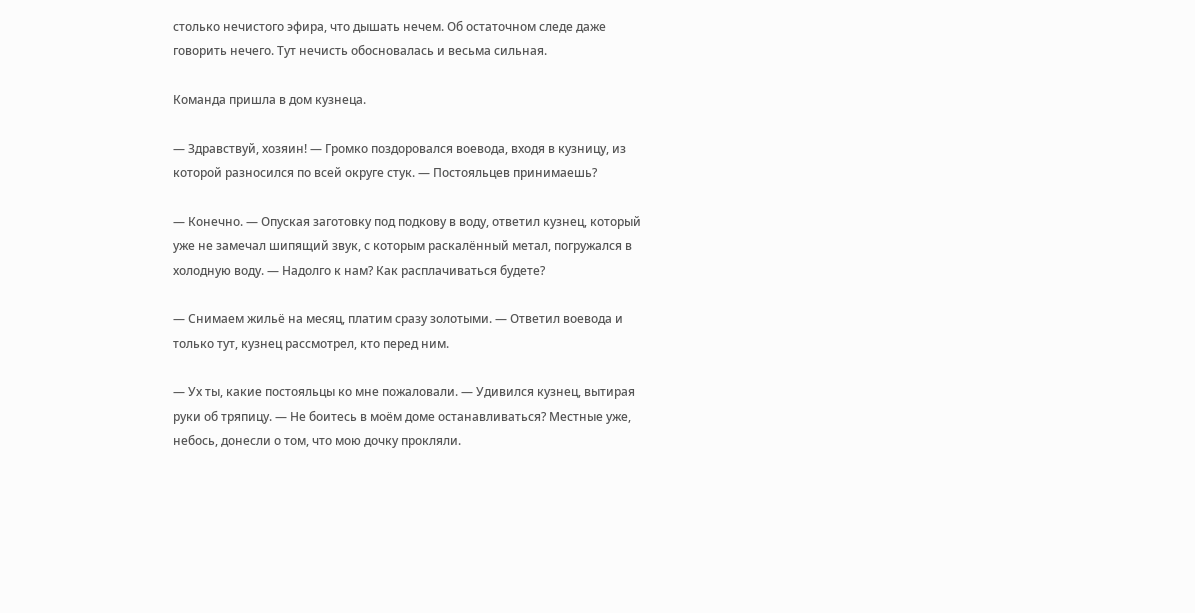столько нечистого эфира, что дышать нечем. Об остаточном следе даже говорить нечего. Тут нечисть обосновалась и весьма сильная.

Команда пришла в дом кузнеца.

— Здравствуй, хозяин! — Громко поздоровался воевода, входя в кузницу, из которой разносился по всей округе стук. — Постояльцев принимаешь?

— Конечно. — Опуская заготовку под подкову в воду, ответил кузнец, который уже не замечал шипящий звук, с которым раскалённый метал, погружался в холодную воду. — Надолго к нам? Как расплачиваться будете?

— Снимаем жильё на месяц, платим сразу золотыми. — Ответил воевода и только тут, кузнец рассмотрел, кто перед ним.

— Ух ты, какие постояльцы ко мне пожаловали. — Удивился кузнец, вытирая руки об тряпицу. — Не боитесь в моём доме останавливаться? Местные уже, небось, донесли о том, что мою дочку прокляли.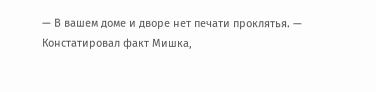— В вашем доме и дворе нет печати проклятья. — Констатировал факт Мишка,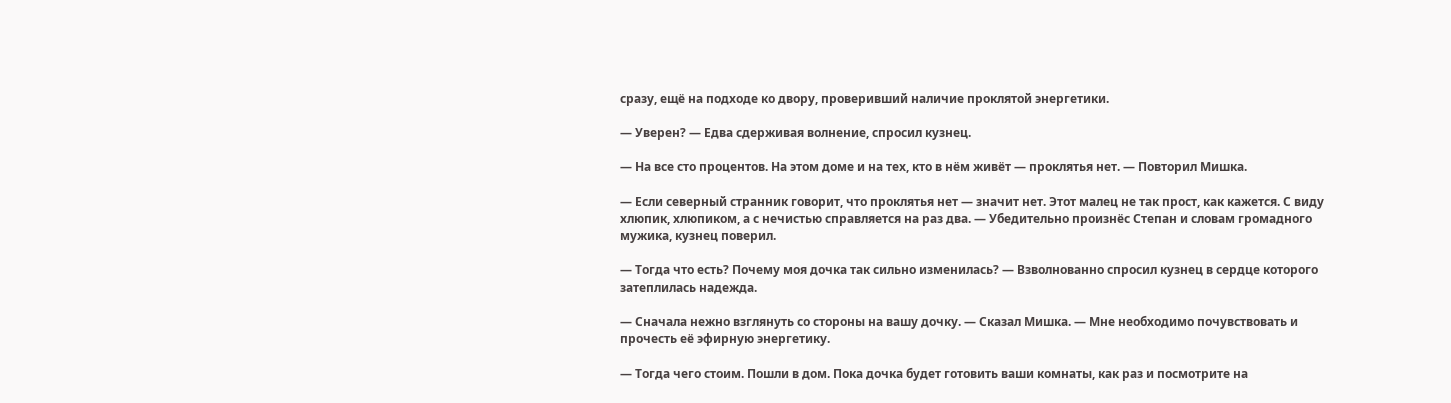сразу, ещё на подходе ко двору, проверивший наличие проклятой энергетики.

— Уверен? — Едва сдерживая волнение, спросил кузнец.

— На все сто процентов. На этом доме и на тех, кто в нём живёт — проклятья нет. — Повторил Мишка.

— Если северный странник говорит, что проклятья нет — значит нет. Этот малец не так прост, как кажется. С виду хлюпик, хлюпиком, а с нечистью справляется на раз два. — Убедительно произнёс Степан и словам громадного мужика, кузнец поверил.

— Тогда что есть? Почему моя дочка так сильно изменилась? — Взволнованно спросил кузнец в сердце которого затеплилась надежда.

— Сначала нежно взглянуть со стороны на вашу дочку. — Сказал Мишка. — Мне необходимо почувствовать и прочесть её эфирную энергетику.

— Тогда чего стоим. Пошли в дом. Пока дочка будет готовить ваши комнаты, как раз и посмотрите на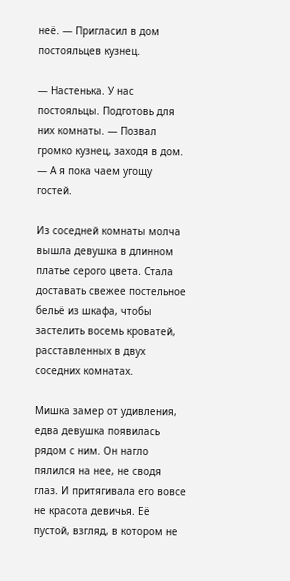неё. — Пригласил в дом постояльцев кузнец.

— Настенька. У нас постояльцы. Подготовь для них комнаты. — Позвал громко кузнец, заходя в дом. — А я пока чаем угощу гостей.

Из соседней комнаты молча вышла девушка в длинном платье серого цвета. Стала доставать свежее постельное бельё из шкафа, чтобы застелить восемь кроватей, расставленных в двух соседних комнатах.

Мишка замер от удивления, едва девушка появилась рядом с ним. Он нагло пялился на нее, не сводя глаз. И притягивала его вовсе не красота девичья. Её пустой, взгляд, в котором не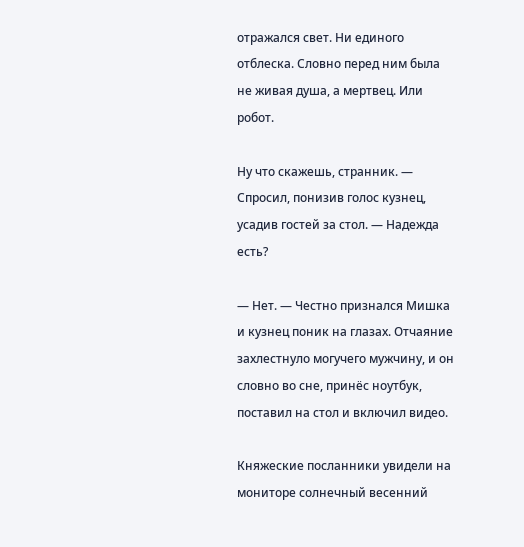отражался свет. Ни единого отблеска. Словно перед ним была не живая душа, а мертвец. Или робот.

Ну что скажешь, странник. — Спросил, понизив голос кузнец, усадив гостей за стол. — Надежда есть?

— Нет. — Честно признался Мишка и кузнец поник на глазах. Отчаяние захлестнуло могучего мужчину, и он словно во сне, принёс ноутбук, поставил на стол и включил видео.

Княжеские посланники увидели на мониторе солнечный весенний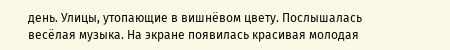день. Улицы, утопающие в вишнёвом цвету. Послышалась весёлая музыка. На экране появилась красивая молодая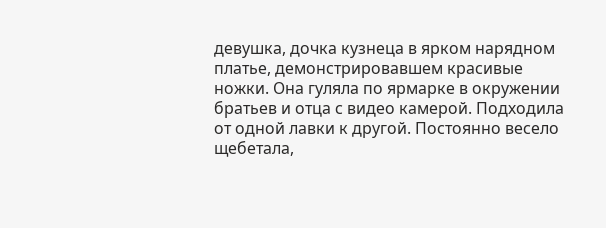девушка, дочка кузнеца в ярком нарядном платье, демонстрировавшем красивые ножки. Она гуляла по ярмарке в окружении братьев и отца с видео камерой. Подходила от одной лавки к другой. Постоянно весело щебетала,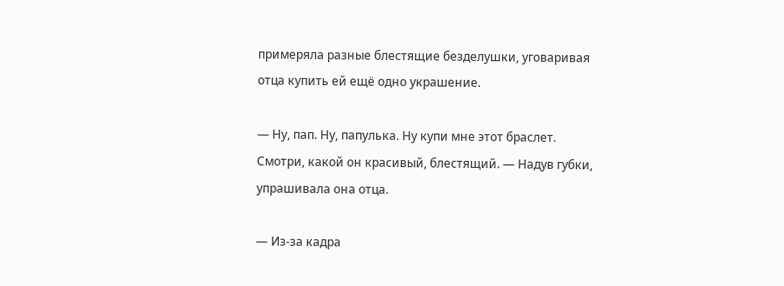примеряла разные блестящие безделушки, уговаривая отца купить ей ещё одно украшение.

— Ну, пап. Ну, папулька. Ну купи мне этот браслет. Смотри, какой он красивый, блестящий. — Надув губки, упрашивала она отца.

— Из-за кадра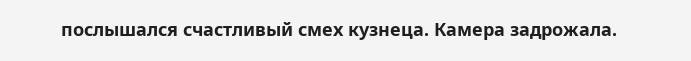послышался счастливый смех кузнеца. Камера задрожала.